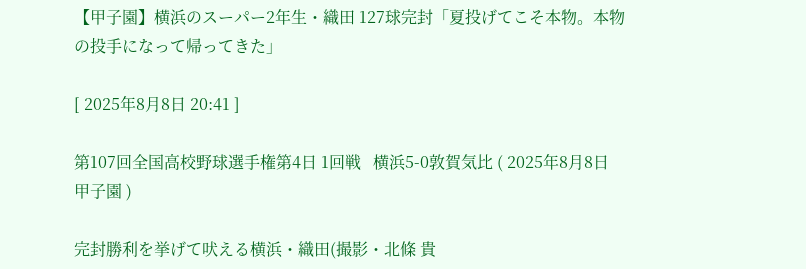【甲子園】横浜のスーパー2年生・織田 127球完封「夏投げてこそ本物。本物の投手になって帰ってきた」

[ 2025年8月8日 20:41 ]

第107回全国高校野球選手権第4日 1回戦   横浜5-0敦賀気比 ( 2025年8月8日    甲子園 )

完封勝利を挙げて吠える横浜・織田(撮影・北條 貴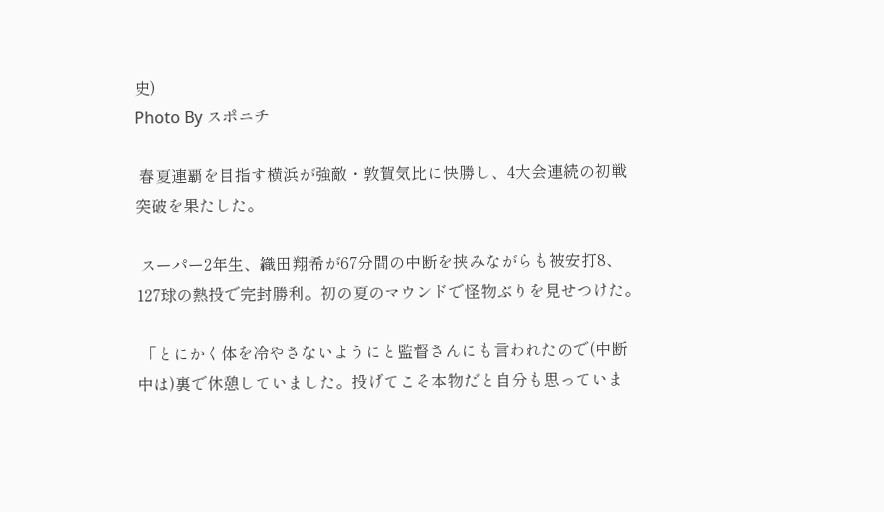史)
Photo By スポニチ

 春夏連覇を目指す横浜が強敵・敦賀気比に快勝し、4大会連続の初戦突破を果たした。

 スーパー2年生、織田翔希が67分間の中断を挟みながらも被安打8、127球の熱投で完封勝利。初の夏のマウンドで怪物ぶりを見せつけた。

 「とにかく体を冷やさないようにと監督さんにも言われたので(中断中は)裏で休憩していました。投げてこそ本物だと自分も思っていま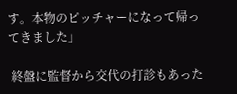す。本物のピッチャーになって帰ってきました」

 終盤に監督から交代の打診もあった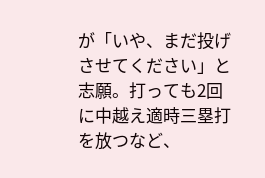が「いや、まだ投げさせてください」と志願。打っても2回に中越え適時三塁打を放つなど、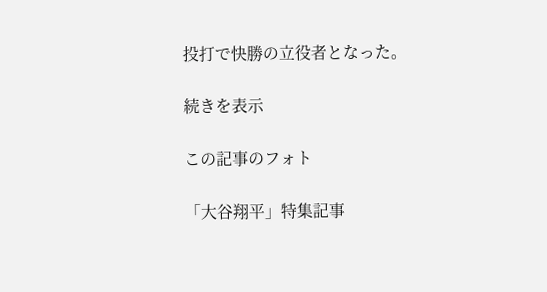投打で快勝の立役者となった。

続きを表示

この記事のフォト

「大谷翔平」特集記事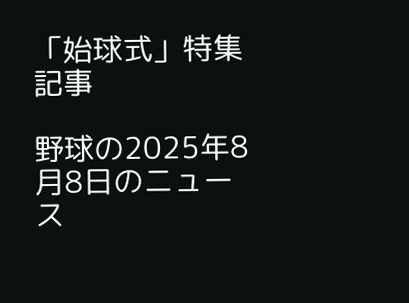「始球式」特集記事

野球の2025年8月8日のニュース